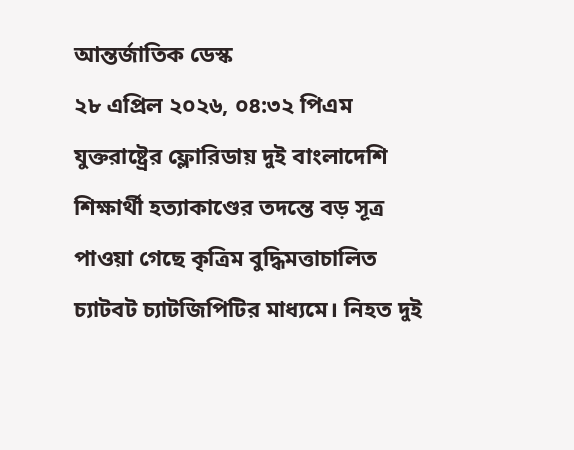আন্তর্জাতিক ডেস্ক
২৮ এপ্রিল ২০২৬, ০৪:৩২ পিএম
যুক্তরাষ্ট্রের ফ্লোরিডায় দুই বাংলাদেশি শিক্ষার্থী হত্যাকাণ্ডের তদন্তে বড় সূত্র পাওয়া গেছে কৃত্রিম বুদ্ধিমত্তাচালিত চ্যাটবট চ্যাটজিপিটির মাধ্যমে। নিহত দুই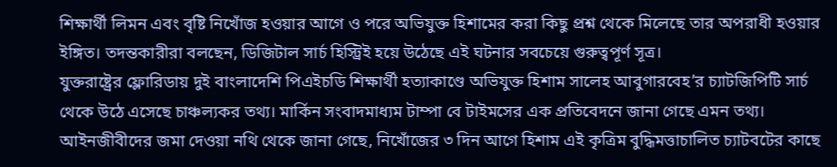শিক্ষার্থী লিমন এবং বৃষ্টি নিখোঁজ হওয়ার আগে ও পরে অভিযুক্ত হিশামের করা কিছু প্রশ্ন থেকে মিলেছে তার অপরাধী হওয়ার ইঙ্গিত। তদন্তকারীরা বলছেন, ডিজিটাল সার্চ হিস্ট্রিই হয়ে উঠেছে এই ঘটনার সবচেয়ে গুরুত্বপূর্ণ সূত্র।
যুক্তরাষ্ট্রের ফ্লোরিডায় দুই বাংলাদেশি পিএইচডি শিক্ষার্থী হত্যাকাণ্ডে অভিযুক্ত হিশাম সালেহ আবুগারবেহ’র চ্যাটজিপিটি সার্চ থেকে উঠে এসেছে চাঞ্চল্যকর তথ্য। মার্কিন সংবাদমাধ্যম টাম্পা বে টাইমসের এক প্রতিবেদনে জানা গেছে এমন তথ্য।
আইনজীবীদের জমা দেওয়া নথি থেকে জানা গেছে, নিখোঁজের ৩ দিন আগে হিশাম এই কৃত্রিম বুদ্ধিমত্তাচালিত চ্যাটবটের কাছে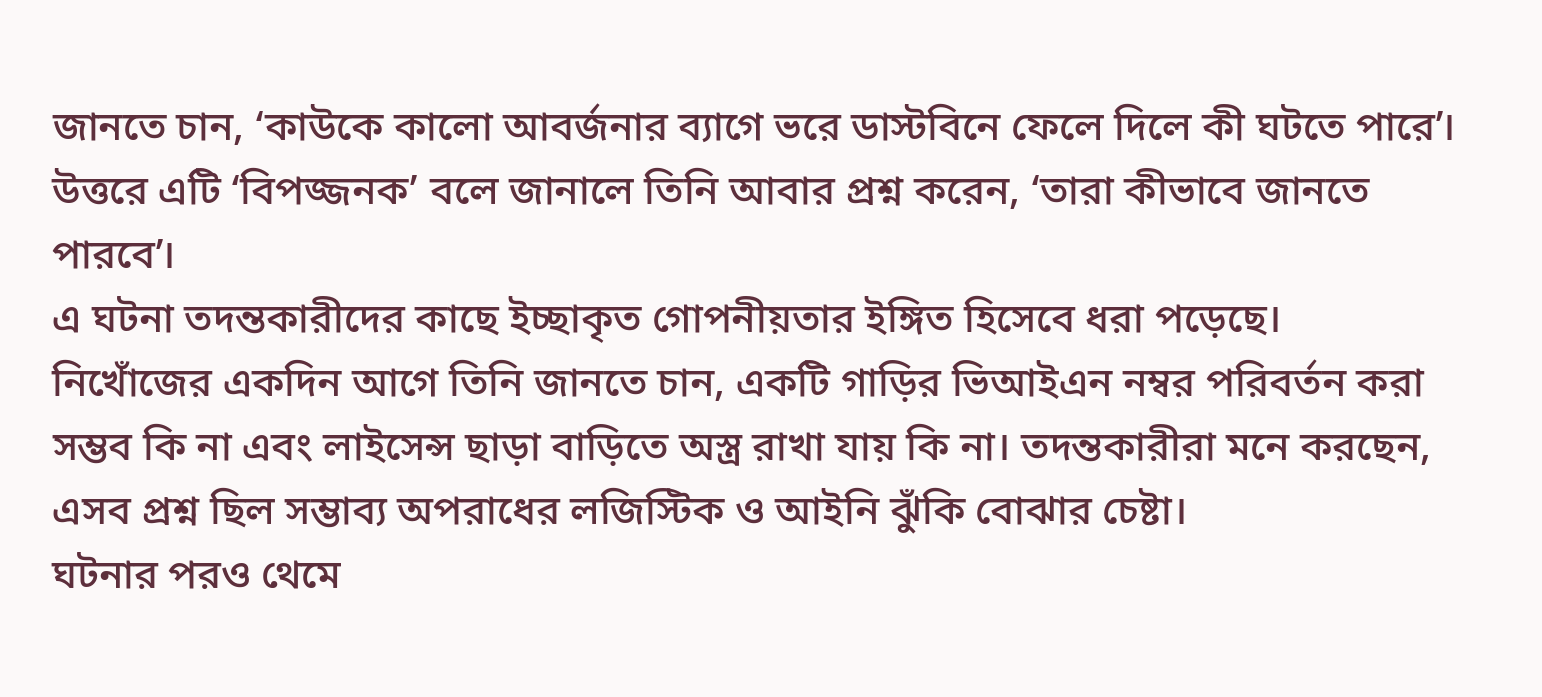জানতে চান, ‘কাউকে কালো আবর্জনার ব্যাগে ভরে ডাস্টবিনে ফেলে দিলে কী ঘটতে পারে’। উত্তরে এটি ‘বিপজ্জনক’ বলে জানালে তিনি আবার প্রশ্ন করেন, ‘তারা কীভাবে জানতে পারবে’।
এ ঘটনা তদন্তকারীদের কাছে ইচ্ছাকৃত গোপনীয়তার ইঙ্গিত হিসেবে ধরা পড়েছে।
নিখোঁজের একদিন আগে তিনি জানতে চান, একটি গাড়ির ভিআইএন নম্বর পরিবর্তন করা সম্ভব কি না এবং লাইসেন্স ছাড়া বাড়িতে অস্ত্র রাখা যায় কি না। তদন্তকারীরা মনে করছেন, এসব প্রশ্ন ছিল সম্ভাব্য অপরাধের লজিস্টিক ও আইনি ঝুঁকি বোঝার চেষ্টা।
ঘটনার পরও থেমে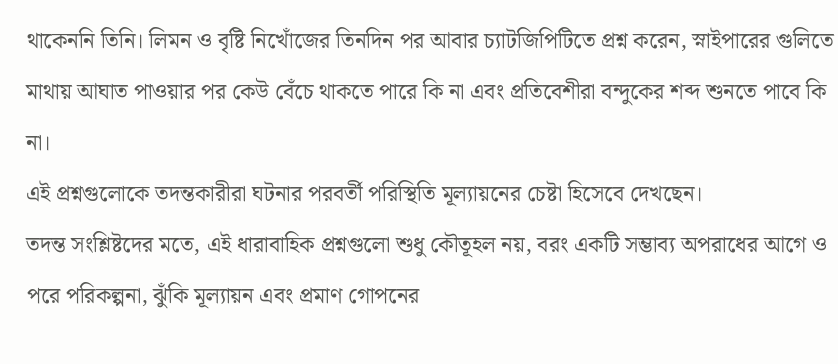থাকেননি তিনি। লিমন ও বৃষ্টি নিখোঁজের তিনদিন পর আবার চ্যাটজিপিটিতে প্রশ্ন করেন, স্নাইপারের গুলিতে মাথায় আঘাত পাওয়ার পর কেউ বেঁচে থাকতে পারে কি না এবং প্রতিবেশীরা বন্দুকের শব্দ শুনতে পাবে কি না।
এই প্রশ্নগুলোকে তদন্তকারীরা ঘটনার পরবর্তী পরিস্থিতি মূল্যায়নের চেষ্টা হিসেবে দেখছেন।
তদন্ত সংশ্লিষ্টদের মতে, এই ধারাবাহিক প্রশ্নগুলো শুধু কৌতূহল নয়, বরং একটি সম্ভাব্য অপরাধের আগে ও পরে পরিকল্পনা, ঝুঁকি মূল্যায়ন এবং প্রমাণ গোপনের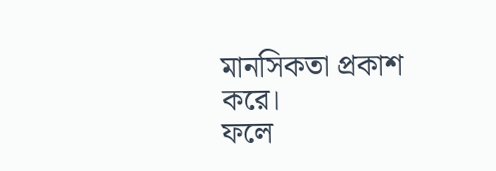মানসিকতা প্রকাশ করে।
ফলে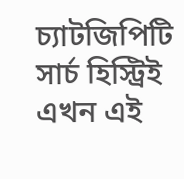চ্যাটজিপিটি সার্চ হিস্ট্রিই এখন এই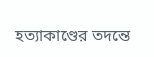হত্যাকাণ্ডের তদন্তে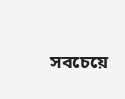সবচেয়ে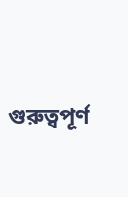গুরুত্বপূর্ণ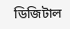ডিজিটাল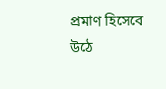প্রমাণ হিসেবে উঠে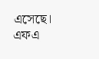এসেছে।
এফএ